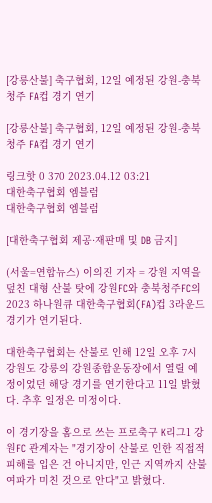[강릉산불] 축구협회, 12일 예정된 강원-충북청주 FA컵 경기 연기

[강릉산불] 축구협회, 12일 예정된 강원-충북청주 FA컵 경기 연기

링크핫 0 370 2023.04.12 03:21
대한축구협회 엠블럼
대한축구협회 엠블럼

[대한축구협회 제공·재판매 및 DB 금지]

(서울=연합뉴스) 이의진 기자 = 강원 지역을 덮친 대형 산불 탓에 강원FC와 충북청주FC의 2023 하나원큐 대한축구협회(FA)컵 3라운드 경기가 연기된다.

대한축구협회는 산불로 인해 12일 오후 7시 강원도 강릉의 강원종합운동장에서 열릴 예정이었던 해당 경기를 연기한다고 11일 밝혔다. 추후 일정은 미정이다.

이 경기장을 홈으로 쓰는 프로축구 K리그1 강원FC 관계자는 "경기장이 산불로 인한 직접적 피해를 입은 건 아니지만, 인근 지역까지 산불 여파가 미친 것으로 안다"고 밝혔다.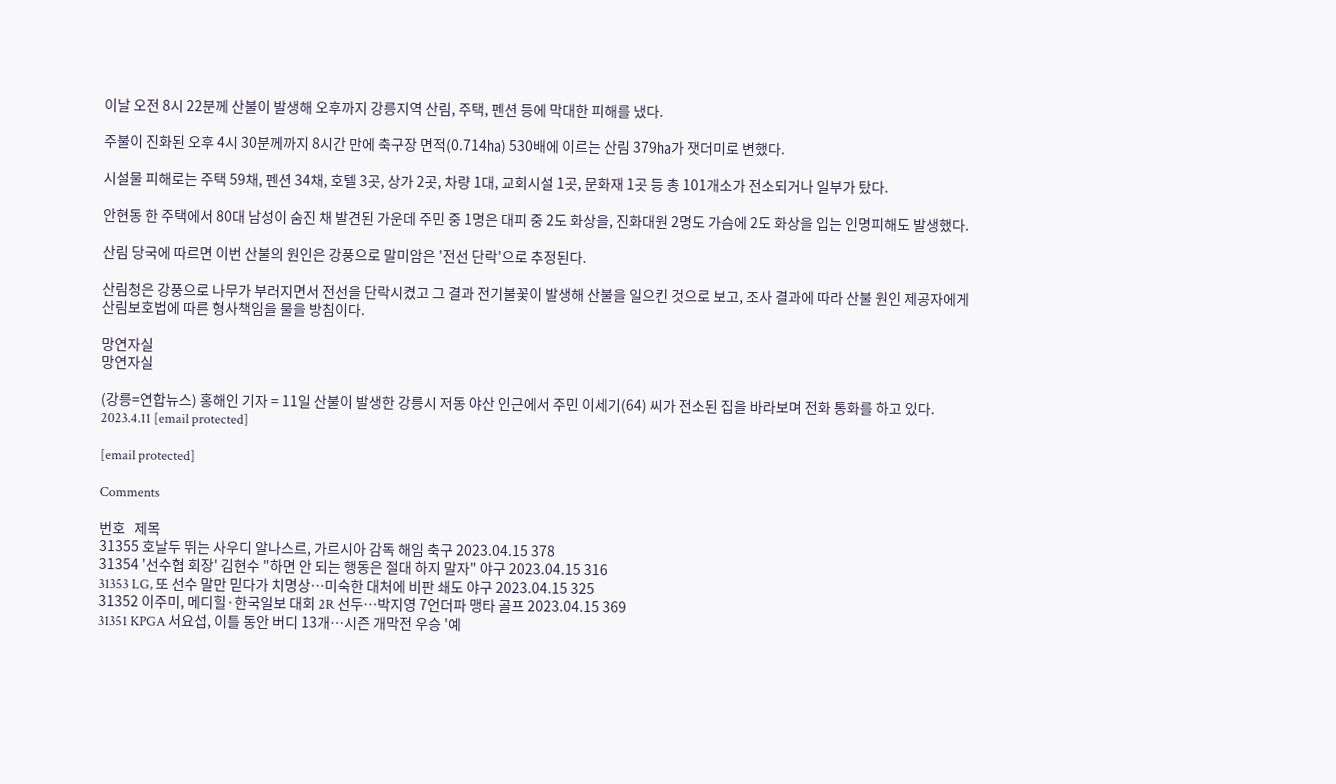이날 오전 8시 22분께 산불이 발생해 오후까지 강릉지역 산림, 주택, 펜션 등에 막대한 피해를 냈다.

주불이 진화된 오후 4시 30분께까지 8시간 만에 축구장 면적(0.714㏊) 530배에 이르는 산림 379㏊가 잿더미로 변했다.

시설물 피해로는 주택 59채, 펜션 34채, 호텔 3곳, 상가 2곳, 차량 1대, 교회시설 1곳, 문화재 1곳 등 총 101개소가 전소되거나 일부가 탔다.

안현동 한 주택에서 80대 남성이 숨진 채 발견된 가운데 주민 중 1명은 대피 중 2도 화상을, 진화대원 2명도 가슴에 2도 화상을 입는 인명피해도 발생했다.

산림 당국에 따르면 이번 산불의 원인은 강풍으로 말미암은 '전선 단락'으로 추정된다.

산림청은 강풍으로 나무가 부러지면서 전선을 단락시켰고 그 결과 전기불꽃이 발생해 산불을 일으킨 것으로 보고, 조사 결과에 따라 산불 원인 제공자에게 산림보호법에 따른 형사책임을 물을 방침이다.

망연자실
망연자실

(강릉=연합뉴스) 홍해인 기자 = 11일 산불이 발생한 강릉시 저동 야산 인근에서 주민 이세기(64) 씨가 전소된 집을 바라보며 전화 통화를 하고 있다. 2023.4.11 [email protected]

[email protected]

Comments

번호   제목
31355 호날두 뛰는 사우디 알나스르, 가르시아 감독 해임 축구 2023.04.15 378
31354 '선수협 회장' 김현수 "하면 안 되는 행동은 절대 하지 말자" 야구 2023.04.15 316
31353 LG, 또 선수 말만 믿다가 치명상…미숙한 대처에 비판 쇄도 야구 2023.04.15 325
31352 이주미, 메디힐·한국일보 대회 2R 선두…박지영 7언더파 맹타 골프 2023.04.15 369
31351 KPGA 서요섭, 이틀 동안 버디 13개…시즌 개막전 우승 '예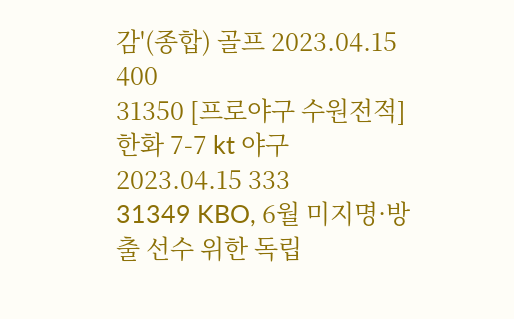감'(종합) 골프 2023.04.15 400
31350 [프로야구 수원전적] 한화 7-7 kt 야구 2023.04.15 333
31349 KBO, 6월 미지명·방출 선수 위한 독립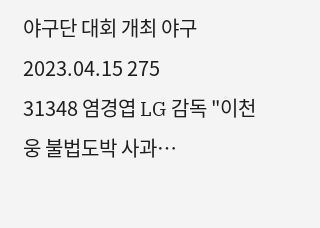야구단 대회 개최 야구 2023.04.15 275
31348 염경엽 LG 감독 "이천웅 불법도박 사과…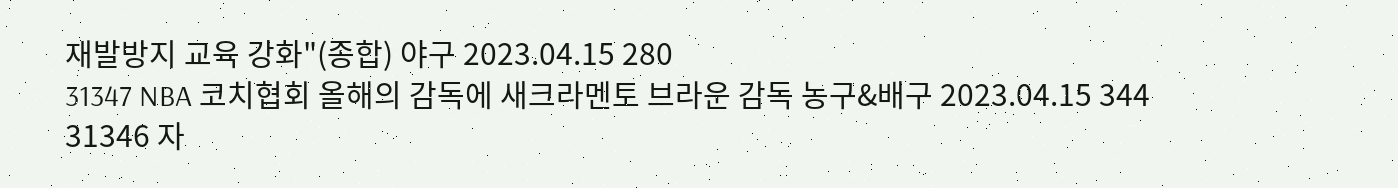재발방지 교육 강화"(종합) 야구 2023.04.15 280
31347 NBA 코치협회 올해의 감독에 새크라멘토 브라운 감독 농구&배구 2023.04.15 344
31346 자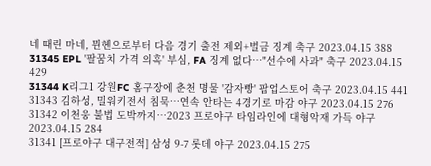네 때린 마네, 뮌헨으로부터 다음 경기 출전 제외+벌금 징계 축구 2023.04.15 388
31345 EPL '팔꿈치 가격 의혹' 부심, FA 징계 없다…"선수에 사과" 축구 2023.04.15 429
31344 K리그1 강원FC 홈구장에 춘천 명물 '감자빵' 팝업스토어 축구 2023.04.15 441
31343 김하성, 밀워키전서 침묵…연속 안타는 4경기로 마감 야구 2023.04.15 276
31342 이천웅 불법 도박까지…2023 프로야구 타임라인에 대형악재 가득 야구 2023.04.15 284
31341 [프로야구 대구전적] 삼성 9-7 롯데 야구 2023.04.15 275